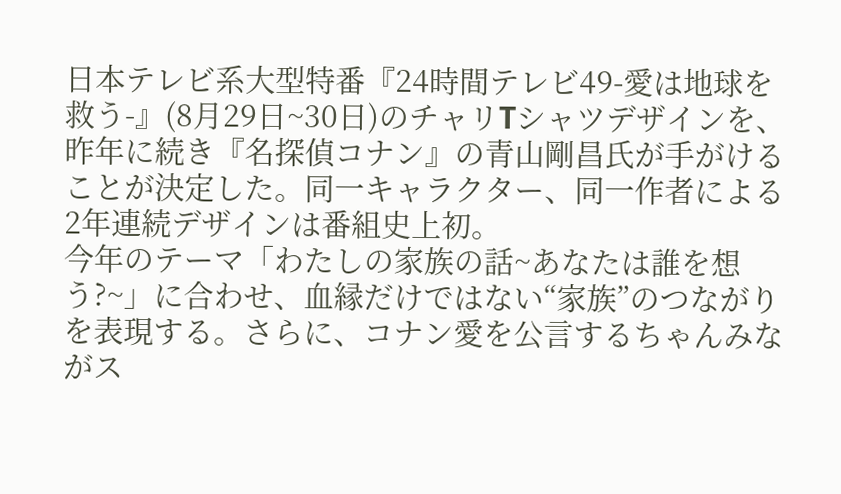日本テレビ系大型特番『24時間テレビ49-愛は地球を救う-』(8月29日~30日)のチャリTシャツデザインを、昨年に続き『名探偵コナン』の青山剛昌氏が手がけることが決定した。同一キャラクター、同一作者による2年連続デザインは番組史上初。
今年のテーマ「わたしの家族の話~あなたは誰を想う?~」に合わせ、血縁だけではない“家族”のつながりを表現する。さらに、コナン愛を公言するちゃんみながス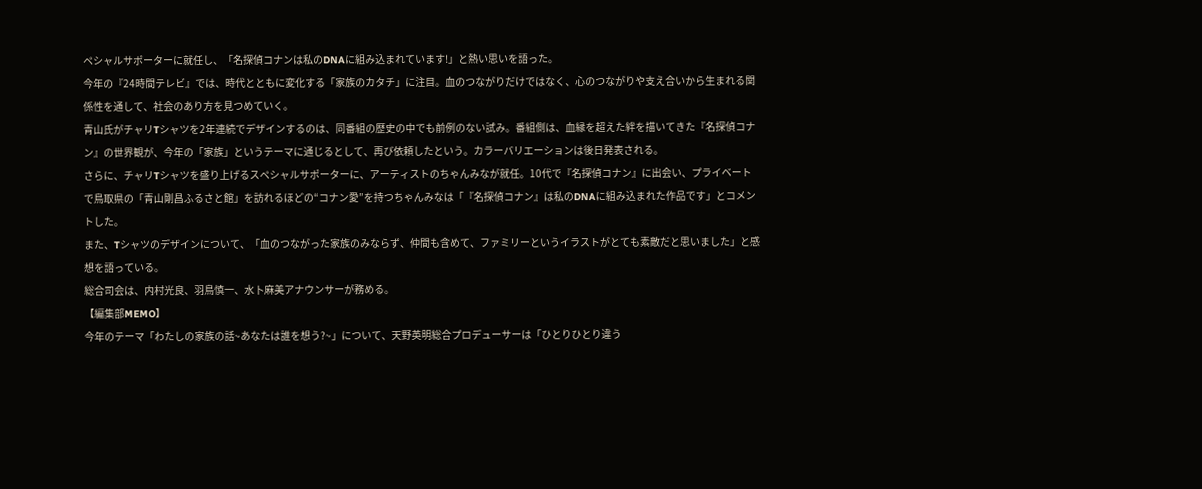ペシャルサポーターに就任し、「名探偵コナンは私のDNAに組み込まれています!」と熱い思いを語った。
今年の『24時間テレビ』では、時代とともに変化する「家族のカタチ」に注目。血のつながりだけではなく、心のつながりや支え合いから生まれる関係性を通して、社会のあり方を見つめていく。
青山氏がチャリTシャツを2年連続でデザインするのは、同番組の歴史の中でも前例のない試み。番組側は、血縁を超えた絆を描いてきた『名探偵コナン』の世界観が、今年の「家族」というテーマに通じるとして、再び依頼したという。カラーバリエーションは後日発表される。
さらに、チャリTシャツを盛り上げるスペシャルサポーターに、アーティストのちゃんみなが就任。10代で『名探偵コナン』に出会い、プライベートで鳥取県の「青山剛昌ふるさと館」を訪れるほどの“コナン愛”を持つちゃんみなは「『名探偵コナン』は私のDNAに組み込まれた作品です」とコメントした。
また、Tシャツのデザインについて、「血のつながった家族のみならず、仲間も含めて、ファミリーというイラストがとても素敵だと思いました」と感想を語っている。
総合司会は、内村光良、羽鳥慎一、水卜麻美アナウンサーが務める。
【編集部MEMO】
今年のテーマ「わたしの家族の話~あなたは誰を想う?~」について、天野英明総合プロデューサーは「ひとりひとり違う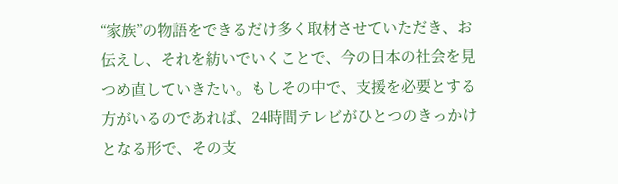“家族”の物語をできるだけ多く取材させていただき、お伝えし、それを紡いでいくことで、今の日本の社会を見つめ直していきたい。もしその中で、支援を必要とする方がいるのであれば、24時間テレビがひとつのきっかけとなる形で、その支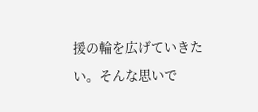援の輪を広げていきたい。そんな思いで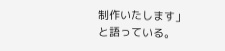制作いたします」と語っている。